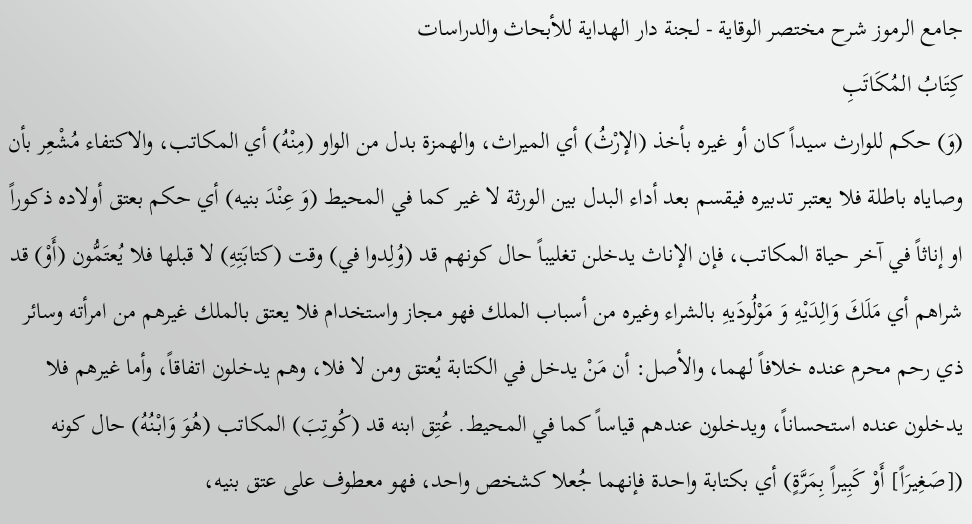جامع الرموز شرح مختصر الوقاية - لجنة دار الهداية للأبحاث والدراسات
كِتَابُ المُكَاتَبِ
(وَ) حكم للوارث سيداً كان أو غيره بأخذ (الإرْثُ) أي الميراث، والهمزة بدل من الواو (مِنْهُ) أي المكاتب، والاكتفاء مُشْعِر بأن وصاياه باطلة فلا يعتبر تدبيره فيقسم بعد أداء البدل بين الورثة لا غير كما في المحيط (وَ عِنْدَ بنيه) أي حكم بعتق أولاده ذكوراً او إناثاً في آخر حياة المكاتب، فإن الإناث يدخلن تغليباً حال كونهم قد (وُلِدوا في) وقت (كتابَتِهِ) لا قبلها فلا يُعتَمُّون (أَوْ) قد شراهم أي مَلَكَ وَالِدَيْهِ وَ مَوْلُودَيهِ بالشراء وغيره من أسباب الملك فهو مجاز واستخدام فلا يعتق بالملك غيرهم من امرأته وسائر ذي رحم محرم عنده خلافاً لهما، والأصل: أن مَنْ يدخل في الكتابة يُعتق ومن لا فلا، وهم يدخلون اتفاقاً، وأما غيرهم فلا يدخلون عنده استحساناً، ويدخلون عندهم قياساً كما في المحيط. عُتِق ابنه قد (كُوتِبَ) المكاتب (هُوَ وَابْنُهُ) حال كونه ([صَغِيرَاً] أَوْ كَبِيراً بِمَرَّةٍ) أي بكتابة واحدة فإنهما جُعلا كشخص واحد، فهو معطوف على عتق بنيه،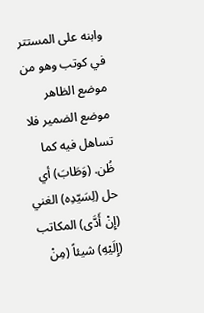وابنه على المستتر في كوتب وهو من موضع الظاهر موضع الضمير فلا تساهل فيه كما ظُن. (وَطَابَ) أي حل (لِسَيّدِه) الغني (إِنْ أَدَّى) المكاتب (إِلَيْهِ) شيئاً (مِنْ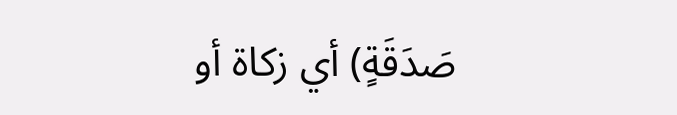صَدَقَةٍ) أي زكاة أو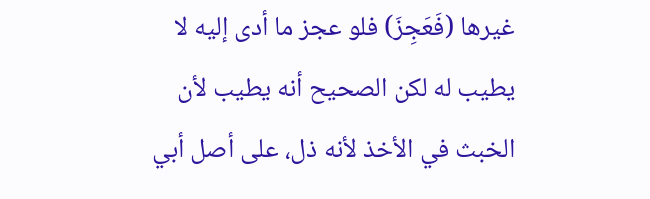غيرها (فَعَجِزَ) فلو عجز ما أدى إليه لا يطيب له لكن الصحيح أنه يطيب لأن الخبث في الأخذ لأنه ذل، على أصل أبي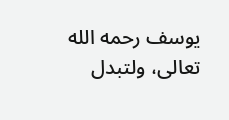يوسف رحمه الله تعالى، ولتبدل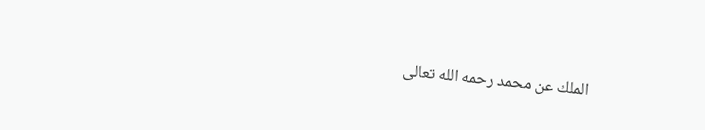الملك عن محمد رحمه الله تعالى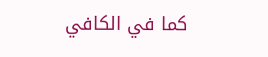كما في الكافي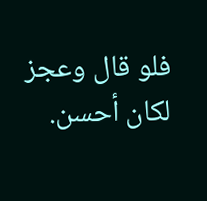فلو قال وعجز لكان أحسن.